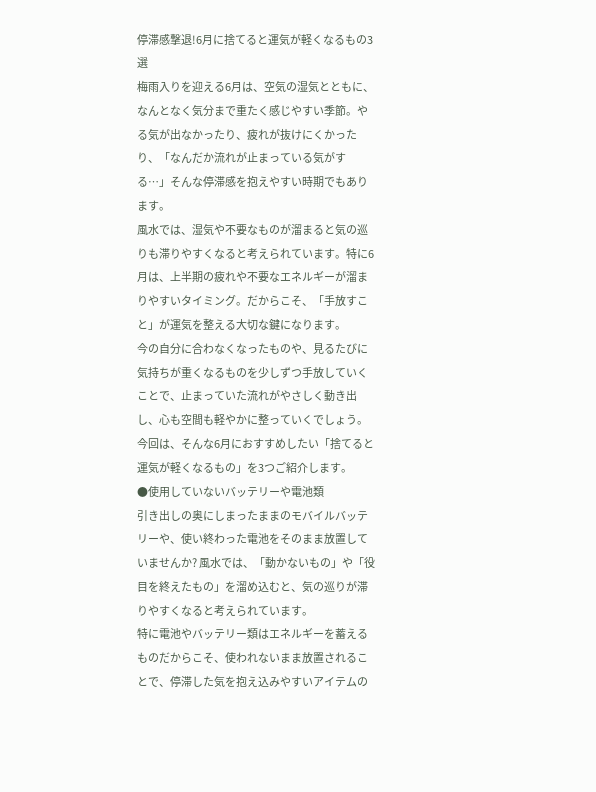停滞感撃退!6月に捨てると運気が軽くなるもの3選
梅雨入りを迎える6月は、空気の湿気とともに、なんとなく気分まで重たく感じやすい季節。やる気が出なかったり、疲れが抜けにくかったり、「なんだか流れが止まっている気がする…」そんな停滞感を抱えやすい時期でもあります。
風水では、湿気や不要なものが溜まると気の巡りも滞りやすくなると考えられています。特に6月は、上半期の疲れや不要なエネルギーが溜まりやすいタイミング。だからこそ、「手放すこと」が運気を整える大切な鍵になります。
今の自分に合わなくなったものや、見るたびに気持ちが重くなるものを少しずつ手放していくことで、止まっていた流れがやさしく動き出し、心も空間も軽やかに整っていくでしょう。今回は、そんな6月におすすめしたい「捨てると運気が軽くなるもの」を3つご紹介します。
●使用していないバッテリーや電池類
引き出しの奥にしまったままのモバイルバッテリーや、使い終わった電池をそのまま放置していませんか? 風水では、「動かないもの」や「役目を終えたもの」を溜め込むと、気の巡りが滞りやすくなると考えられています。
特に電池やバッテリー類はエネルギーを蓄えるものだからこそ、使われないまま放置されることで、停滞した気を抱え込みやすいアイテムの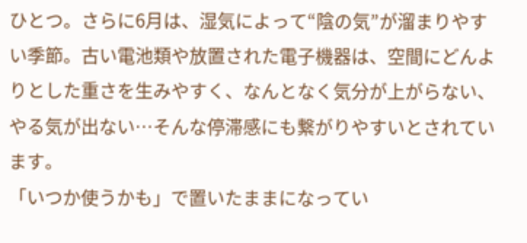ひとつ。さらに6月は、湿気によって“陰の気”が溜まりやすい季節。古い電池類や放置された電子機器は、空間にどんよりとした重さを生みやすく、なんとなく気分が上がらない、やる気が出ない…そんな停滞感にも繋がりやすいとされています。
「いつか使うかも」で置いたままになってい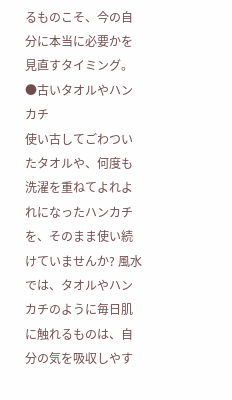るものこそ、今の自分に本当に必要かを見直すタイミング。
●古いタオルやハンカチ
使い古してごわついたタオルや、何度も洗濯を重ねてよれよれになったハンカチを、そのまま使い続けていませんか? 風水では、タオルやハンカチのように毎日肌に触れるものは、自分の気を吸収しやす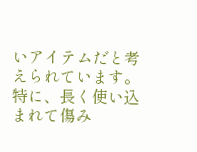いアイテムだと考えられています。特に、長く使い込まれて傷み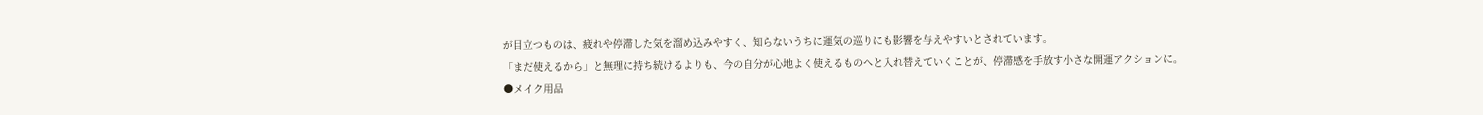が目立つものは、疲れや停滞した気を溜め込みやすく、知らないうちに運気の巡りにも影響を与えやすいとされています。
「まだ使えるから」と無理に持ち続けるよりも、今の自分が心地よく使えるものへと入れ替えていくことが、停滞感を手放す小さな開運アクションに。
●メイク用品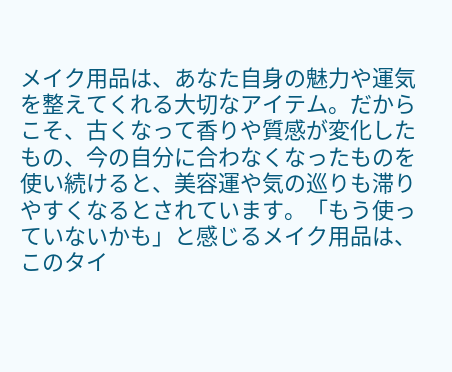メイク用品は、あなた自身の魅力や運気を整えてくれる大切なアイテム。だからこそ、古くなって香りや質感が変化したもの、今の自分に合わなくなったものを使い続けると、美容運や気の巡りも滞りやすくなるとされています。「もう使っていないかも」と感じるメイク用品は、このタイ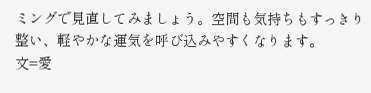ミングで見直してみましょう。空間も気持ちもすっきり整い、軽やかな運気を呼び込みやすくなります。
文=愛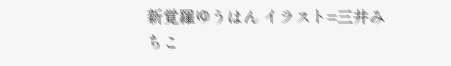新覚羅ゆうはん イラスト=三井みちこ